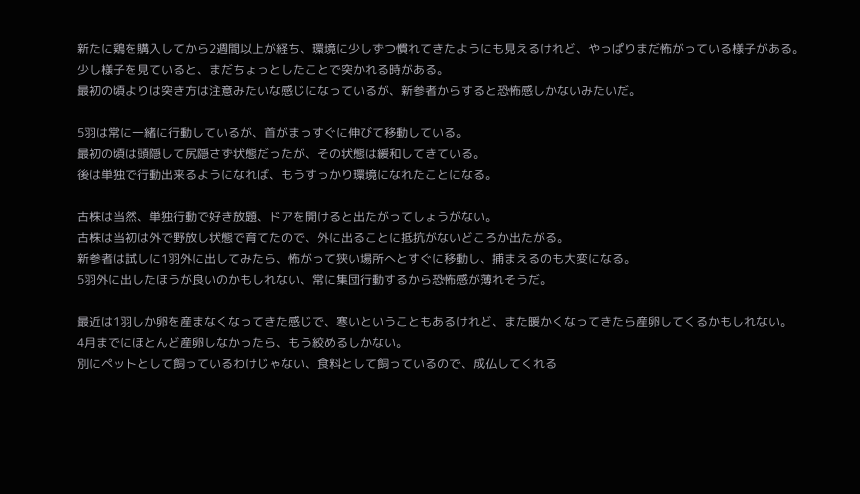新たに鶏を購入してから2週間以上が経ち、環境に少しずつ慣れてきたようにも見えるけれど、やっぱりまだ怖がっている様子がある。
少し様子を見ていると、まだちょっとしたことで突かれる時がある。
最初の頃よりは突き方は注意みたいな感じになっているが、新参者からすると恐怖感しかないみたいだ。

5羽は常に一緒に行動しているが、首がまっすぐに伸びて移動している。
最初の頃は頭隠して尻隠さず状態だったが、その状態は緩和してきている。
後は単独で行動出来るようになれば、もうすっかり環境になれたことになる。

古株は当然、単独行動で好き放題、ドアを開けると出たがってしょうがない。
古株は当初は外で野放し状態で育てたので、外に出ることに抵抗がないどころか出たがる。
新参者は試しに1羽外に出してみたら、怖がって狭い場所へとすぐに移動し、捕まえるのも大変になる。
5羽外に出したほうが良いのかもしれない、常に集団行動するから恐怖感が薄れそうだ。

最近は1羽しか卵を産まなくなってきた感じで、寒いということもあるけれど、また暖かくなってきたら産卵してくるかもしれない。
4月までにほとんど産卵しなかったら、もう絞めるしかない。
別にペットとして飼っているわけじゃない、食料として飼っているので、成仏してくれる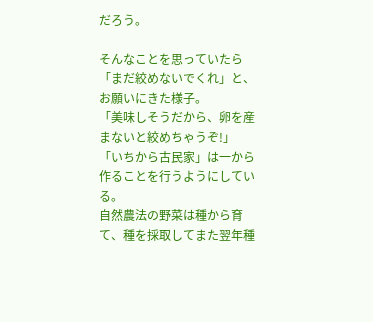だろう。

そんなことを思っていたら「まだ絞めないでくれ」と、お願いにきた様子。
「美味しそうだから、卵を産まないと絞めちゃうぞ!」
「いちから古民家」は一から作ることを行うようにしている。
自然農法の野菜は種から育て、種を採取してまた翌年種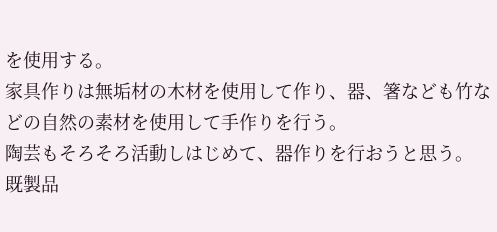を使用する。
家具作りは無垢材の木材を使用して作り、器、箸なども竹などの自然の素材を使用して手作りを行う。
陶芸もそろそろ活動しはじめて、器作りを行おうと思う。
既製品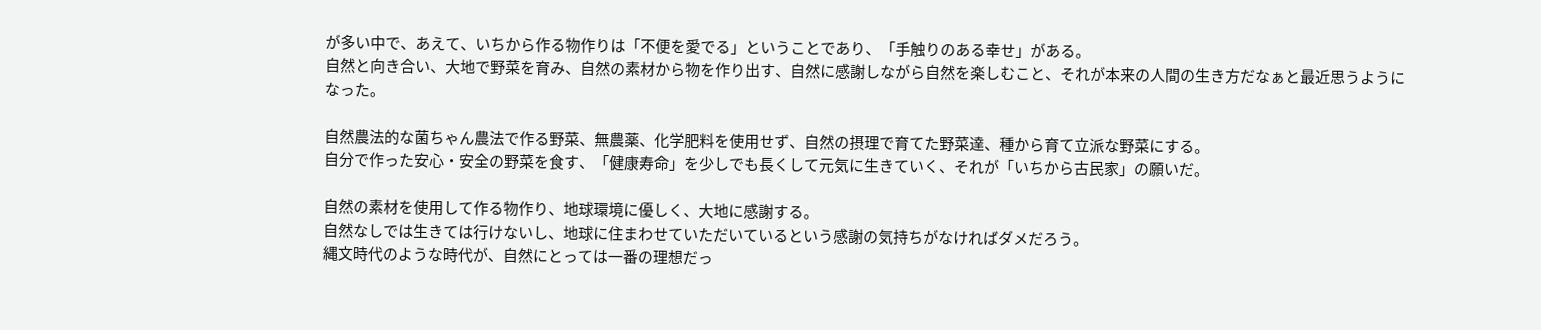が多い中で、あえて、いちから作る物作りは「不便を愛でる」ということであり、「手触りのある幸せ」がある。
自然と向き合い、大地で野菜を育み、自然の素材から物を作り出す、自然に感謝しながら自然を楽しむこと、それが本来の人間の生き方だなぁと最近思うようになった。

自然農法的な菌ちゃん農法で作る野菜、無農薬、化学肥料を使用せず、自然の摂理で育てた野菜達、種から育て立派な野菜にする。
自分で作った安心・安全の野菜を食す、「健康寿命」を少しでも長くして元気に生きていく、それが「いちから古民家」の願いだ。

自然の素材を使用して作る物作り、地球環境に優しく、大地に感謝する。
自然なしでは生きては行けないし、地球に住まわせていただいているという感謝の気持ちがなければダメだろう。
縄文時代のような時代が、自然にとっては一番の理想だっ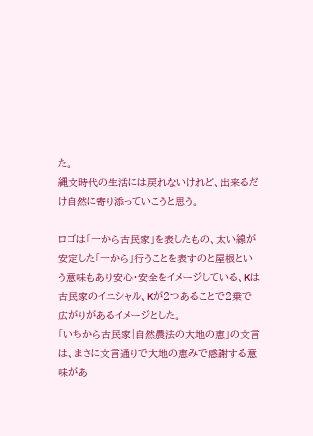た。
縄文時代の生活には戻れないけれど、出来るだけ自然に寄り添っていこうと思う。

ロゴは「一から古民家」を表したもの、太い線が安定した「一から」行うことを表すのと屋根という意味もあり安心・安全をイメージしている、Kは古民家のイニシャル、Kが2つあることで2乗で広がりがあるイメージとした。
「いちから古民家|自然農法の大地の恵」の文言は、まさに文言通りで大地の恵みで感謝する意味があ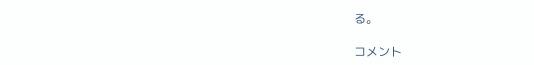る。

コメント